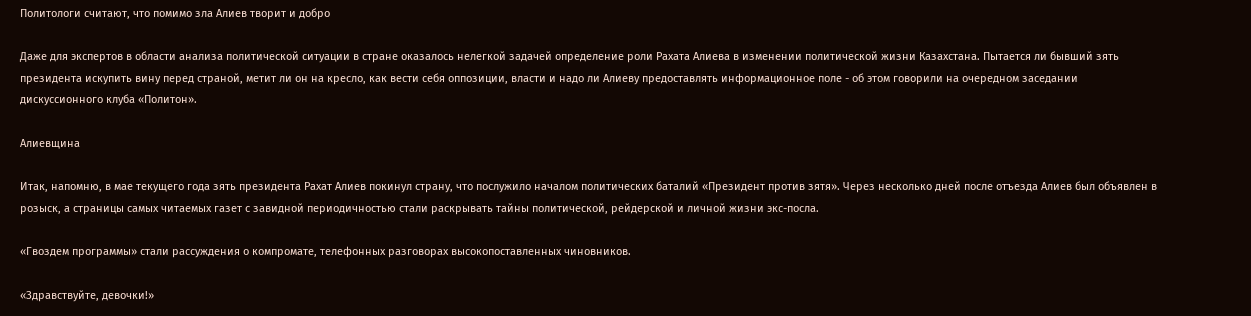Политологи считают, что помимо зла Алиев творит и добро

Даже для экспертов в области анализа политической ситуации в стране оказалось нелегкой задачей определение роли Рахата Алиева в изменении политической жизни Казахстана. Пытается ли бывший зять президента искупить вину перед страной, метит ли он на кресло, как вести себя оппозиции, власти и надо ли Алиеву предоставлять информационное поле - об этом говорили на очередном заседании дискуссионного клуба «Политон».

Алиевщина

Итак, напомню, в мае текущего года зять президента Рахат Алиев покинул страну, что послужило началом политических баталий «Президент против зятя». Через несколько дней после отъезда Алиев был объявлен в розыск, а страницы самых читаемых газет с завидной периодичностью стали раскрывать тайны политической, рейдерской и личной жизни экс-посла.

«Гвоздем программы» стали рассуждения о компромате, телефонных разговорах высокопоставленных чиновников.

«Здравствуйте, девочки!»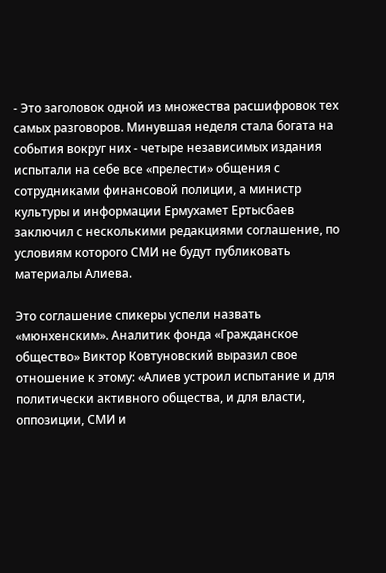- Это заголовок одной из множества расшифровок тех самых разговоров. Минувшая неделя стала богата на события вокруг них - четыре независимых издания испытали на себе все «прелести» общения с сотрудниками финансовой полиции, а министр культуры и информации Ермухамет Ертысбаев заключил с несколькими редакциями соглашение, по условиям которого СМИ не будут публиковать материалы Алиева.

Это соглашение спикеры успели назвать «мюнхенским». Аналитик фонда «Гражданское общество» Виктор Ковтуновский выразил свое отношение к этому: «Алиев устроил испытание и для политически активного общества, и для власти, оппозиции, СМИ и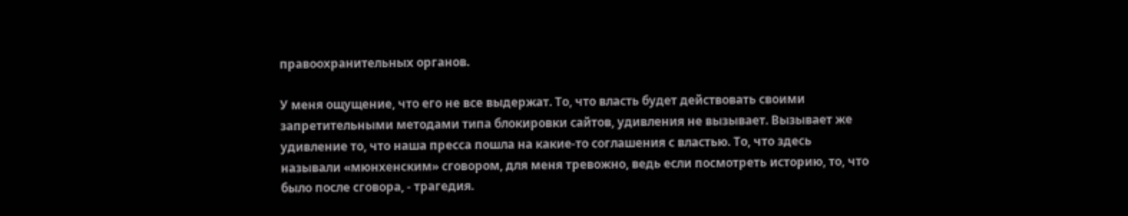правоохранительных органов.

У меня ощущение, что его не все выдержат. То, что власть будет действовать своими запретительными методами типа блокировки сайтов, удивления не вызывает. Вызывает же удивление то, что наша пресса пошла на какие-то соглашения с властью. То, что здесь называли «мюнхенским» сговором, для меня тревожно, ведь если посмотреть историю, то, что было после сговора, - трагедия.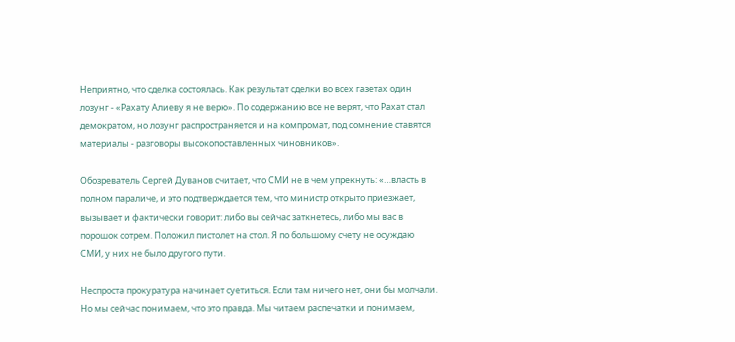Неприятно, что сделка состоялась. Как результат сделки во всех газетах один лозунг - «Рахату Алиеву я не верю». По содержанию все не верят, что Рахат стал демократом, но лозунг распространяется и на компромат, под сомнение ставятся материалы - разговоры высокопоставленных чиновников».

Обозреватель Сергей Дуванов считает, что СМИ не в чем упрекнуть: «…власть в полном параличе, и это подтверждается тем, что министр открыто приезжает, вызывает и фактически говорит: либо вы сейчас заткнетесь, либо мы вас в порошок сотрем. Положил пистолет на стол. Я по большому счету не осуждаю СМИ, у них не было другого пути.

Неспроста прокуратура начинает суетиться. Если там ничего нет, они бы молчали. Но мы сейчас понимаем, что это правда. Мы читаем распечатки и понимаем,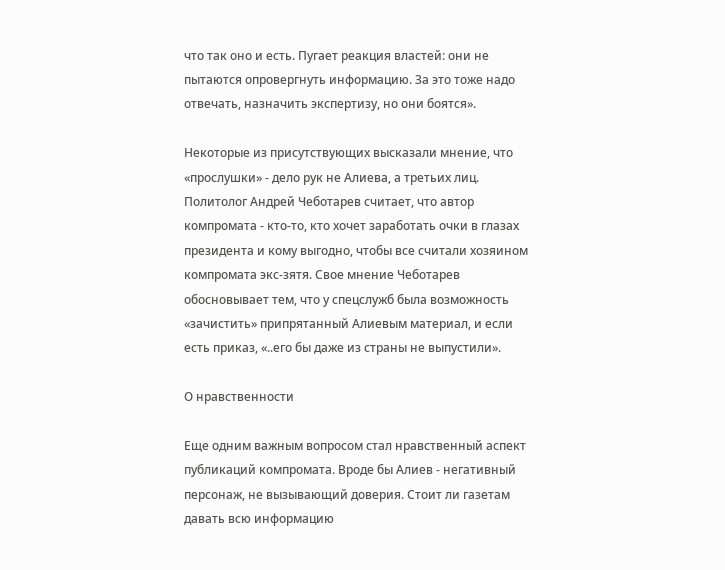что так оно и есть. Пугает реакция властей: они не пытаются опровергнуть информацию. За это тоже надо отвечать, назначить экспертизу, но они боятся».

Некоторые из присутствующих высказали мнение, что «прослушки» - дело рук не Алиева, а третьих лиц. Политолог Андрей Чеботарев считает, что автор компромата - кто-то, кто хочет заработать очки в глазах президента и кому выгодно, чтобы все считали хозяином компромата экс-зятя. Свое мнение Чеботарев обосновывает тем, что у спецслужб была возможность «зачистить» припрятанный Алиевым материал, и если есть приказ, «..его бы даже из страны не выпустили».

О нравственности

Еще одним важным вопросом стал нравственный аспект публикаций компромата. Вроде бы Алиев - негативный персонаж, не вызывающий доверия. Стоит ли газетам давать всю информацию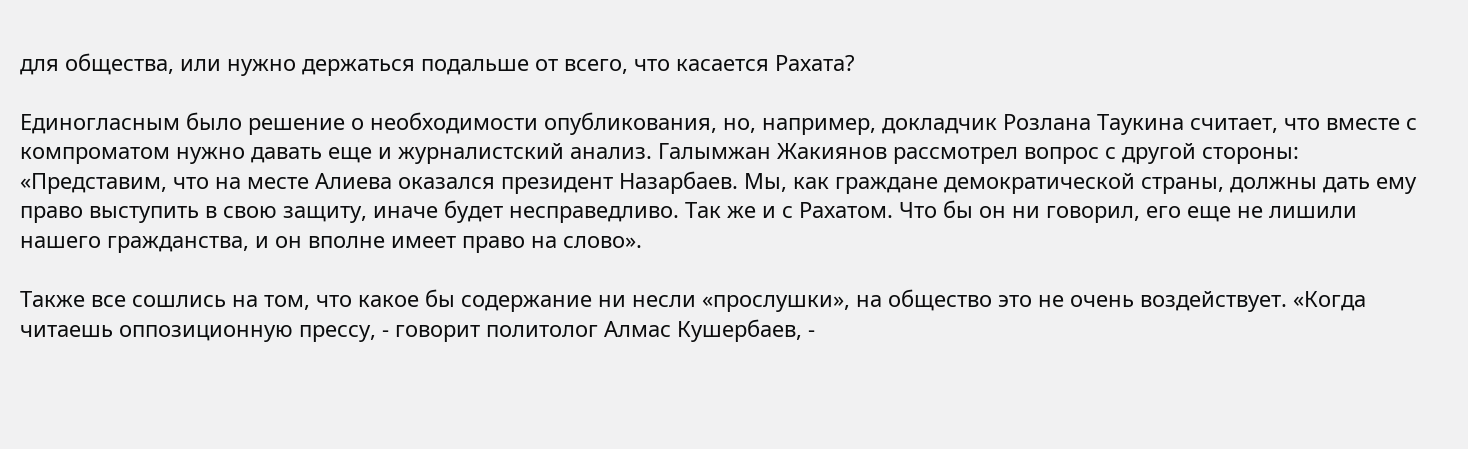для общества, или нужно держаться подальше от всего, что касается Рахата?

Единогласным было решение о необходимости опубликования, но, например, докладчик Розлана Таукина считает, что вместе с компроматом нужно давать еще и журналистский анализ. Галымжан Жакиянов рассмотрел вопрос с другой стороны: «Представим, что на месте Алиева оказался президент Назарбаев. Мы, как граждане демократической страны, должны дать ему право выступить в свою защиту, иначе будет несправедливо. Так же и с Рахатом. Что бы он ни говорил, его еще не лишили нашего гражданства, и он вполне имеет право на слово».

Также все сошлись на том, что какое бы содержание ни несли «прослушки», на общество это не очень воздействует. «Когда читаешь оппозиционную прессу, - говорит политолог Алмас Кушербаев, -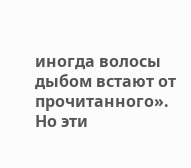иногда волосы дыбом встают от прочитанного». Но эти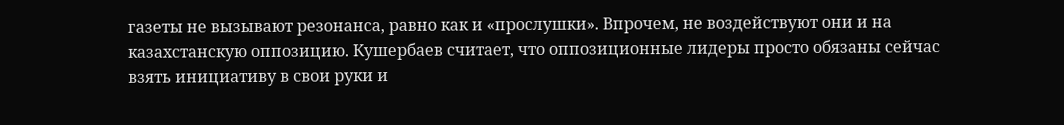газеты не вызывают резонанса, равно как и «прослушки». Впрочем, не воздействуют они и на казахстанскую оппозицию. Кушербаев считает, что оппозиционные лидеры просто обязаны сейчас взять инициативу в свои руки и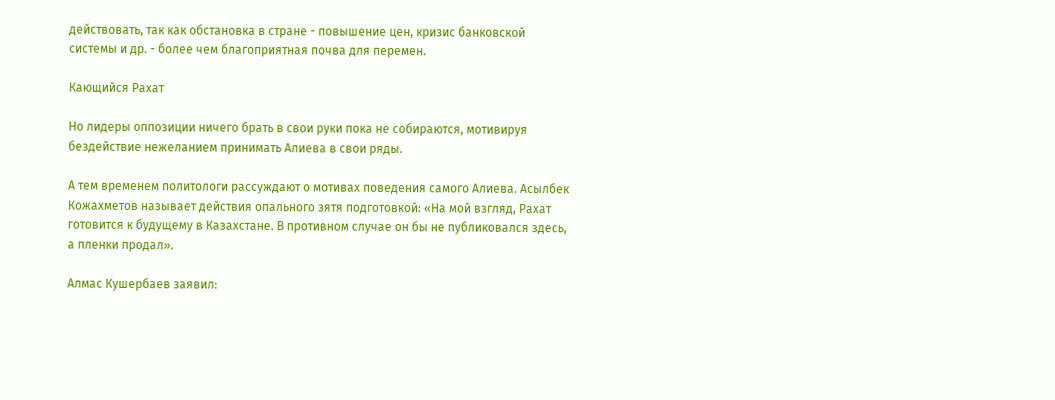действовать, так как обстановка в стране - повышение цен, кризис банковской системы и др. - более чем благоприятная почва для перемен.

Кающийся Рахат

Но лидеры оппозиции ничего брать в свои руки пока не собираются, мотивируя бездействие нежеланием принимать Алиева в свои ряды.

А тем временем политологи рассуждают о мотивах поведения самого Алиева. Асылбек Кожахметов называет действия опального зятя подготовкой: «На мой взгляд, Рахат готовится к будущему в Казахстане. В противном случае он бы не публиковался здесь, а пленки продал».

Алмас Кушербаев заявил: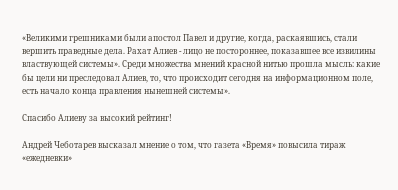«Великими грешниками были апостол Павел и другие, когда, раскаявшись, стали вершить праведные дела. Рахат Алиев - лицо не постороннее, показавшее все извилины властвующей системы». Среди множества мнений красной нитью прошла мысль: какие бы цели ни преследовал Алиев, то, что происходит сегодня на информационном поле, есть начало конца правления нынешней системы».

Спасибо Алиеву за высокий рейтинг!

Андрей Чеботарев высказал мнение о том, что газета «Время» повысила тираж «ежедневки»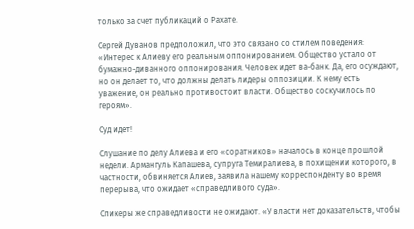только за счет публикаций о Рахате.

Сергей Дуванов предположил, что это связано со стилем поведения: «Интерес к Алиеву его реальным оппонированием. Общество устало от бумажно-диванного оппонирования. Человек идет ва-банк. Да, его осуждают, но он делает то, что должны делать лидеры оппозиции. К нему есть уважение, он реально противостоит власти. Общество соскучилось по героям».

Суд идет!

Слушание по делу Алиева и его «соратников» началось в конце прошлой недели. Армангуль Капашева, супруга Темиралиева, в похищении которого, в частности, обвиняется Алиев, заявила нашему корреспонденту во время перерыва, что ожидает «справедливого суда».

Спикеры же справедливости не ожидают. «У власти нет доказательств, чтобы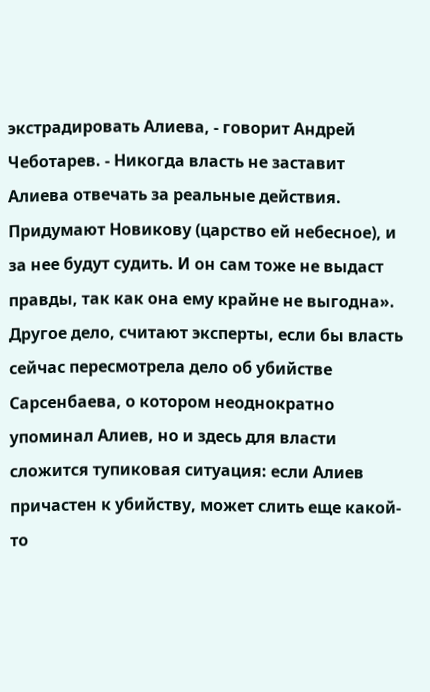экстрадировать Алиева, - говорит Андрей Чеботарев. - Никогда власть не заставит Алиева отвечать за реальные действия. Придумают Новикову (царство ей небесное), и за нее будут судить. И он сам тоже не выдаст правды, так как она ему крайне не выгодна». Другое дело, считают эксперты, если бы власть сейчас пересмотрела дело об убийстве Сарсенбаева, о котором неоднократно упоминал Алиев, но и здесь для власти сложится тупиковая ситуация: если Алиев причастен к убийству, может слить еще какой-то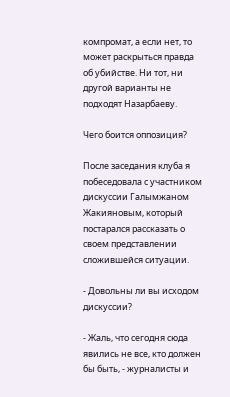компромат, а если нет, то может раскрыться правда об убийстве. Ни тот, ни другой варианты не подходят Назарбаеву.

Чего боится оппозиция?

После заседания клуба я побеседовала с участником дискуссии Галымжаном Жакияновым, который постарался рассказать о своем представлении сложившейся ситуации.

- Довольны ли вы исходом дискуссии?

- Жаль, что сегодня сюда явились не все, кто должен бы быть, - журналисты и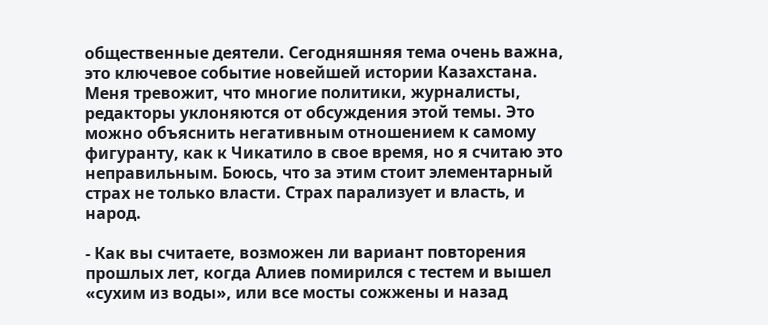общественные деятели. Сегодняшняя тема очень важна, это ключевое событие новейшей истории Казахстана. Меня тревожит, что многие политики, журналисты, редакторы уклоняются от обсуждения этой темы. Это можно объяснить негативным отношением к самому фигуранту, как к Чикатило в свое время, но я считаю это неправильным. Боюсь, что за этим стоит элементарный страх не только власти. Страх парализует и власть, и народ.

- Как вы считаете, возможен ли вариант повторения прошлых лет, когда Алиев помирился с тестем и вышел «сухим из воды», или все мосты сожжены и назад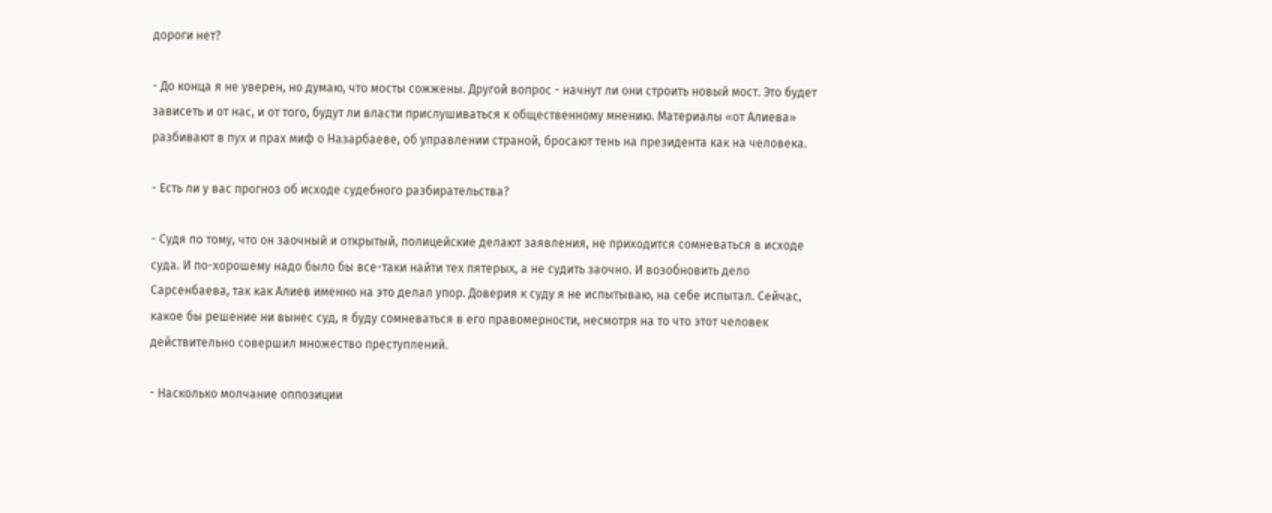дороги нет?

- До конца я не уверен, но думаю, что мосты сожжены. Другой вопрос - начнут ли они строить новый мост. Это будет зависеть и от нас, и от того, будут ли власти прислушиваться к общественному мнению. Материалы «от Алиева» разбивают в пух и прах миф о Назарбаеве, об управлении страной, бросают тень на президента как на человека.

- Есть ли у вас прогноз об исходе судебного разбирательства?

- Судя по тому, что он заочный и открытый, полицейские делают заявления, не приходится сомневаться в исходе суда. И по-хорошему надо было бы все-таки найти тех пятерых, а не судить заочно. И возобновить дело Сарсенбаева, так как Алиев именно на это делал упор. Доверия к суду я не испытываю, на себе испытал. Сейчас, какое бы решение ни вынес суд, я буду сомневаться в его правомерности, несмотря на то что этот человек действительно совершил множество преступлений.

- Насколько молчание оппозиции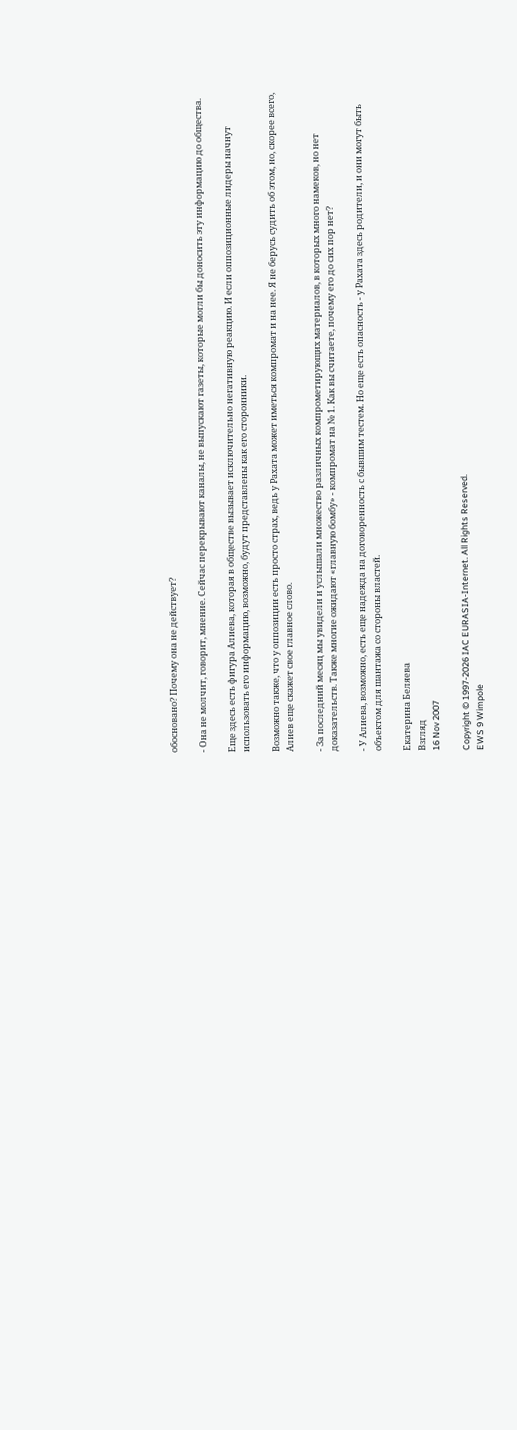обосновано? Почему она не действует?

- Она не молчит, говорит, мнение. Сейчас перекрывают каналы, не выпускают газеты, которые могли бы доносить эту информацию до общества.

Еще здесь есть фигура Алиева, которая в обществе вызывает исключительно негативную реакцию. И если оппозиционные лидеры начнут использовать его информацию, возможно, будут представлены как его сторонники.

Возможно также, что у оппозиции есть просто страх, ведь у Рахата может иметься компромат и на нее. Я не берусь судить об этом, но, скорее всего, Алиев еще скажет свое главное слово.

- За последний месяц мы увидели и услышали множество различных компрометирующих материалов, в которых много намеков, но нет доказательств. Также многие ожидают «главную бомбу» - компромат на № 1. Как вы считаете, почему его до сих пор нет?

- У Алиева, возможно, есть еще надежда на договоренность с бывшим тестем. Но еще есть опасность - у Рахата здесь родители, и они могут быть объектом для шантажа со стороны властей.

Екатерина Беляева
Взгляд
16 Nov 2007

Copyright © 1997-2026 IAC EURASIA-Internet. All Rights Reserved.
EWS 9 Wimpole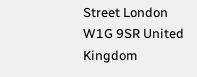Street London W1G 9SR United Kingdom